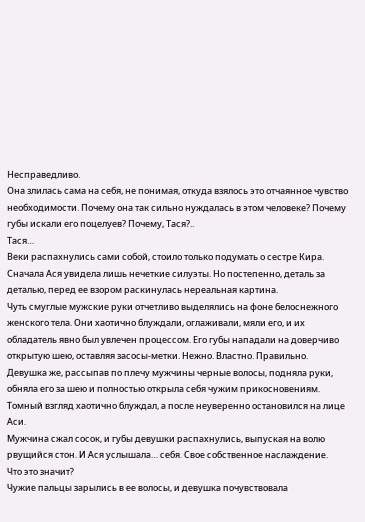Несправедливо.
Она злилась сама на себя, не понимая, откуда взялось это отчаянное чувство необходимости. Почему она так сильно нуждалась в этом человеке? Почему губы искали его поцелуев? Почему, Тася?..
Тася…
Веки распахнулись сами собой, стоило только подумать о сестре Кира. Сначала Ася увидела лишь нечеткие силуэты. Но постепенно, деталь за деталью, перед ее взором раскинулась нереальная картина.
Чуть смуглые мужские руки отчетливо выделялись на фоне белоснежного женского тела. Они хаотично блуждали, оглаживали, мяли его, и их обладатель явно был увлечен процессом. Его губы нападали на доверчиво открытую шею, оставляя засосы-метки. Нежно. Властно. Правильно.
Девушка же, рассыпав по плечу мужчины черные волосы, подняла руки, обняла его за шею и полностью открыла себя чужим прикосновениям. Томный взгляд хаотично блуждал, а после неуверенно остановился на лице Аси.
Мужчина сжал сосок, и губы девушки распахнулись, выпуская на волю рвущийся стон. И Ася услышала… себя. Свое собственное наслаждение.
Что это значит?
Чужие пальцы зарылись в ее волосы, и девушка почувствовала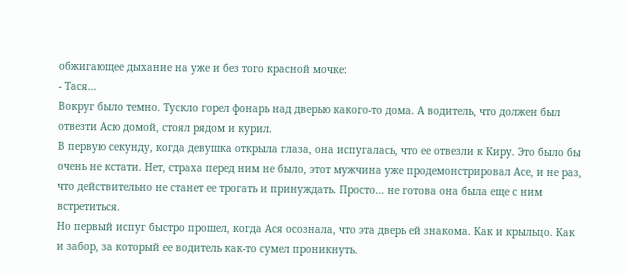обжигающее дыхание на уже и без того красной мочке:
- Тася…
Вокруг было темно. Тускло горел фонарь над дверью какого-то дома. А водитель, что должен был отвезти Асю домой, стоял рядом и курил.
В первую секунду, когда девушка открыла глаза, она испугалась, что ее отвезли к Киру. Это было бы очень не кстати. Нет, страха перед ним не было, этот мужчина уже продемонстрировал Асе, и не раз, что действительно не станет ее трогать и принуждать. Просто… не готова она была еще с ним встретиться.
Но первый испуг быстро прошел, когда Ася осознала, что эта дверь ей знакома. Как и крыльцо. Как и забор, за который ее водитель как-то сумел проникнуть.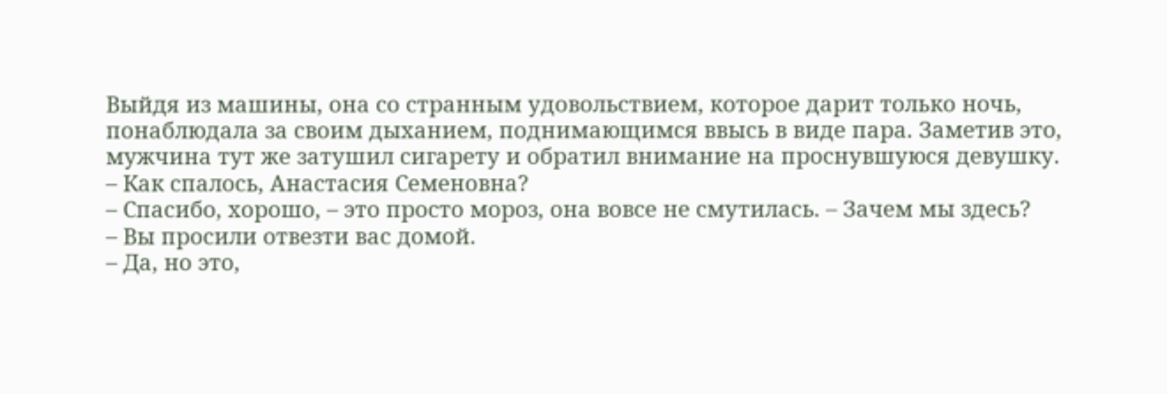Выйдя из машины, она со странным удовольствием, которое дарит только ночь, понаблюдала за своим дыханием, поднимающимся ввысь в виде пара. Заметив это, мужчина тут же затушил сигарету и обратил внимание на проснувшуюся девушку.
– Как спалось, Анастасия Семеновна?
– Спасибо, хорошо, – это просто мороз, она вовсе не смутилась. – Зачем мы здесь?
– Вы просили отвезти вас домой.
– Да, но это,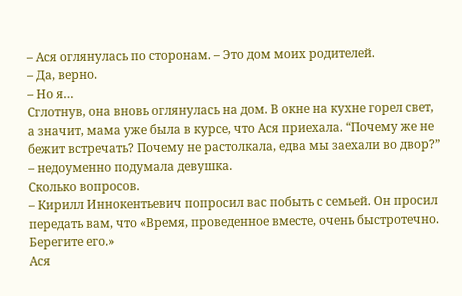– Ася оглянулась по сторонам. – Это дом моих родителей.
– Да, верно.
– Но я…
Сглотнув, она вновь оглянулась на дом. В окне на кухне горел свет, а значит, мама уже была в курсе, что Ася приехала. “Почему же не бежит встречать? Почему не растолкала, едва мы заехали во двор?” – недоуменно подумала девушка.
Сколько вопросов.
– Кирилл Иннокентьевич попросил вас побыть с семьей. Он просил передать вам, что «Время, проведенное вместе, очень быстротечно. Берегите его.»
Ася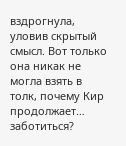вздрогнула, уловив скрытый смысл. Вот только она никак не могла взять в толк, почему Кир продолжает… заботиться?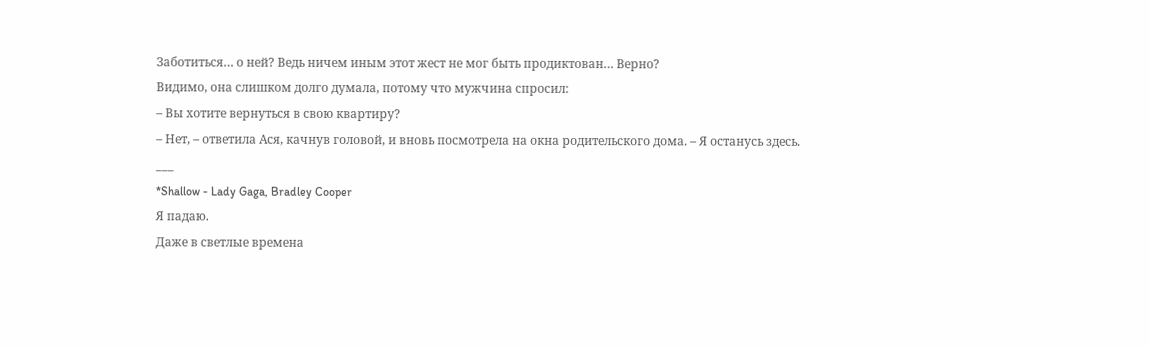Заботиться… о ней? Ведь ничем иным этот жест не мог быть продиктован… Верно?
Видимо, она слишком долго думала, потому что мужчина спросил:
– Вы хотите вернуться в свою квартиру?
– Нет, – ответила Ася, качнув головой, и вновь посмотрела на окна родительского дома. – Я останусь здесь.
___
*Shallow - Lady Gaga, Bradley Cooper
Я падаю.
Даже в светлые времена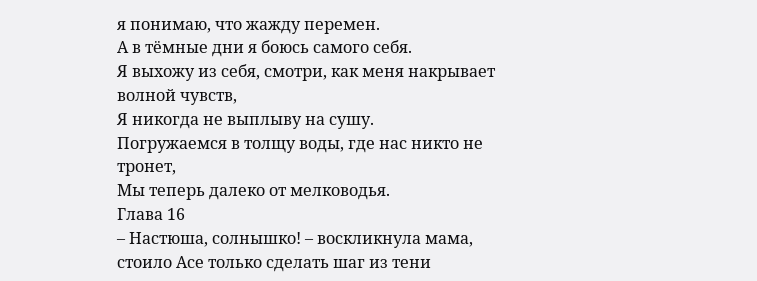я понимаю, что жажду перемен.
А в тёмные дни я боюсь самого себя.
Я выхожу из себя, смотри, как меня накрывает волной чувств,
Я никогда не выплыву на сушу.
Погружаемся в толщу воды, где нас никто не тронет,
Мы теперь далеко от мелководья.
Глава 16
– Настюша, солнышко! – воскликнула мама, стоило Асе только сделать шаг из тени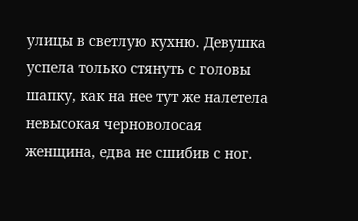улицы в светлую кухню. Девушка успела только стянуть с головы шапку, как на нее тут же налетела невысокая черноволосая женщина, едва не сшибив с ног.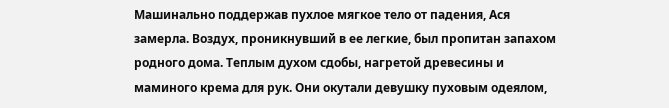Машинально поддержав пухлое мягкое тело от падения, Ася замерла. Воздух, проникнувший в ее легкие, был пропитан запахом родного дома. Теплым духом сдобы, нагретой древесины и маминого крема для рук. Они окутали девушку пуховым одеялом,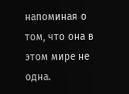напоминая о том, что она в этом мире не одна.